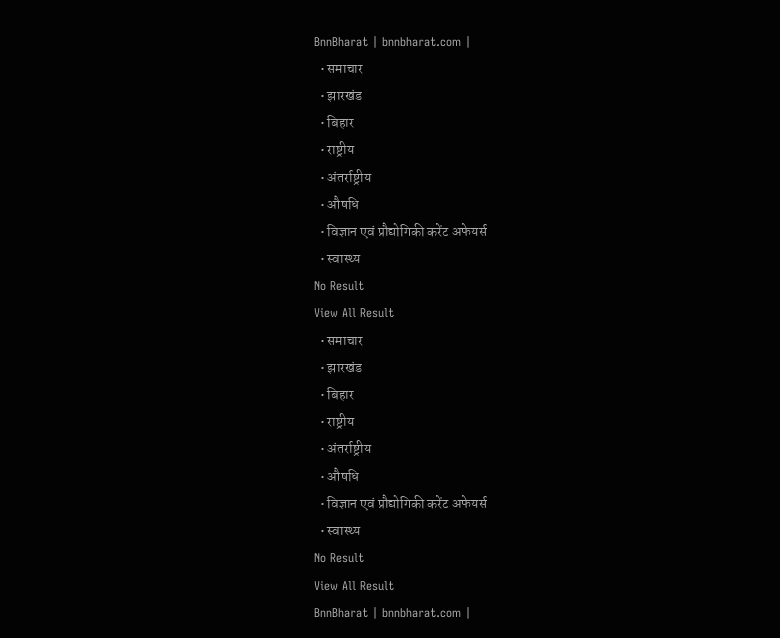BnnBharat | bnnbharat.com |
  • समाचार
  • झारखंड
  • बिहार
  • राष्ट्रीय
  • अंतर्राष्ट्रीय
  • औषधि
  • विज्ञान एवं प्रौद्योगिकी करेंट अफेयर्स
  • स्वास्थ्य
No Result
View All Result
  • समाचार
  • झारखंड
  • बिहार
  • राष्ट्रीय
  • अंतर्राष्ट्रीय
  • औषधि
  • विज्ञान एवं प्रौद्योगिकी करेंट अफेयर्स
  • स्वास्थ्य
No Result
View All Result
BnnBharat | bnnbharat.com |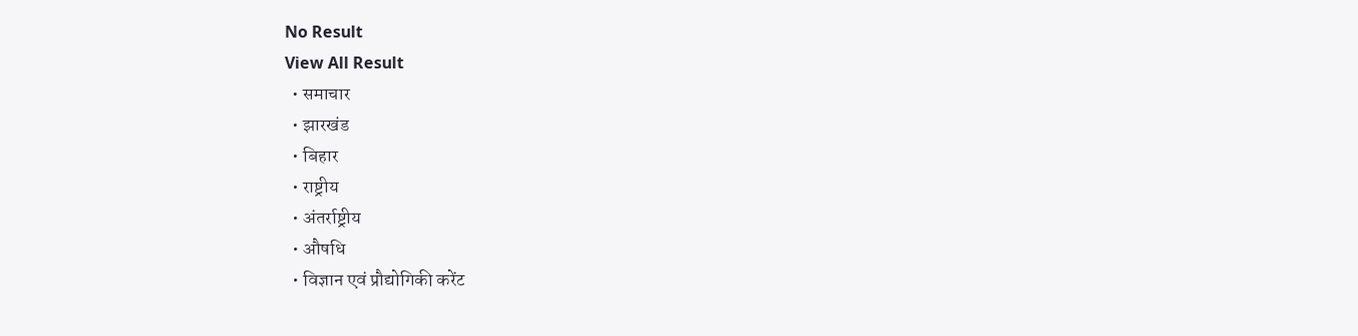No Result
View All Result
  • समाचार
  • झारखंड
  • बिहार
  • राष्ट्रीय
  • अंतर्राष्ट्रीय
  • औषधि
  • विज्ञान एवं प्रौद्योगिकी करेंट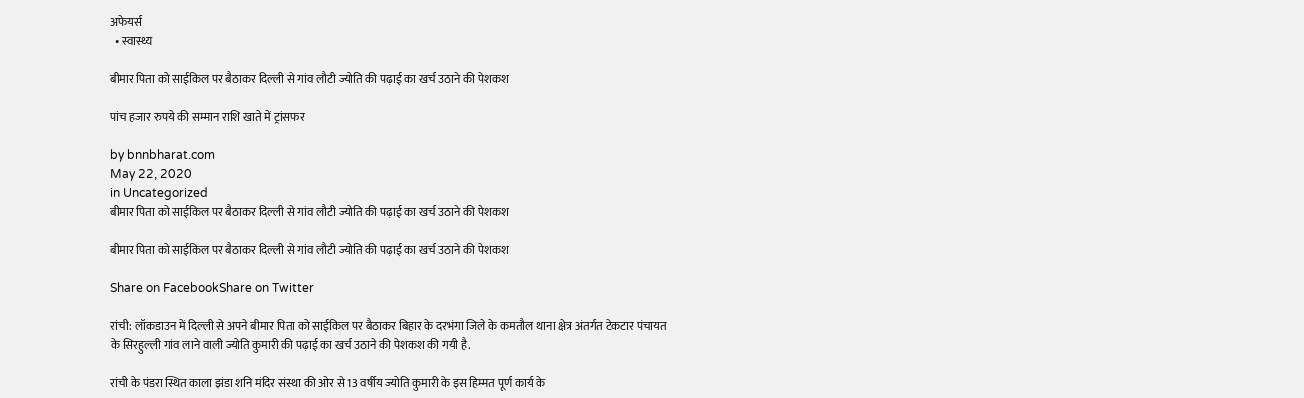अफेयर्स
  • स्वास्थ्य

बीमार पिता को साईकिल पर बैठाकर दिल्ली से गांव लौटी ज्योति की पढ़ाई का खर्च उठाने की पेशकश

पांच हजार रुपये की सम्मान राशि खाते में ट्रांसफर

by bnnbharat.com
May 22, 2020
in Uncategorized
बीमार पिता को साईकिल पर बैठाकर दिल्ली से गांव लौटी ज्योति की पढ़ाई का खर्च उठाने की पेशकश

बीमार पिता को साईकिल पर बैठाकर दिल्ली से गांव लौटी ज्योति की पढ़ाई का खर्च उठाने की पेशकश

Share on FacebookShare on Twitter

रांची: लॉकडाउन में दिल्ली से अपने बीमार पिता को साईकिल पर बैठाकर बिहार के दरभंगा जिले के कमतौल थाना क्षेत्र अंतर्गत टेकटार पंचायत के सिरहुल्ली गांव लाने वाली ज्योति कुमारी की पढ़ाई का खर्च उठाने की पेशकश की गयी है.

रांची के पंडरा स्थित काला झंडा शनि मंदिर संस्था की ओर से 13 वर्षीय ज्योति कुमारी के इस हिम्मत पूर्ण कार्य के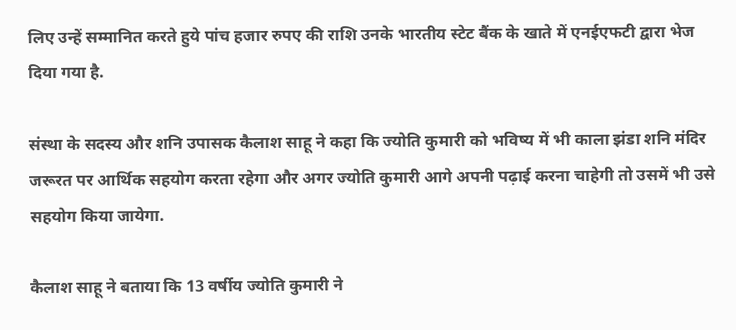लिए उन्हें सम्मानित करते हुये पांच हजार रुपए की राशि उनके भारतीय स्टेट बैंक के खाते में एनईएफटी द्वारा भेज दिया गया है.

संस्था के सदस्य और शनि उपासक कैलाश साहू ने कहा कि ज्योति कुमारी को भविष्य में भी काला झंडा शनि मंदिर जरूरत पर आर्थिक सहयोग करता रहेगा और अगर ज्योति कुमारी आगे अपनी पढ़ाई करना चाहेगी तो उसमें भी उसे सहयोग किया जायेगा.

कैलाश साहू ने बताया कि 13 वर्षीय ज्योति कुमारी ने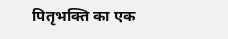पितृभक्ति का एक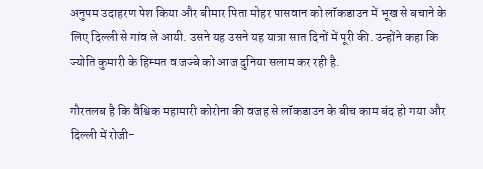अनुपम उदाहरण पेश किया और बीमार पिता मोहर पासवान को लॉकडाउन में भूख से बचाने के लिए दिल्ली से गांव ले आयी. उसने यह उसने यह यात्रा सात दिनों में पूरी की. उन्होंने कहा कि ज्योति कुमारी के हिम्मत व जज्बे को आज दुनिया सलाम कर रही है.

गौरतलब है कि वैश्विक महामारी कोरोना की वजह से लॉकडाउन के बीच काम बंद हो गया और दिल्ली में रोजी-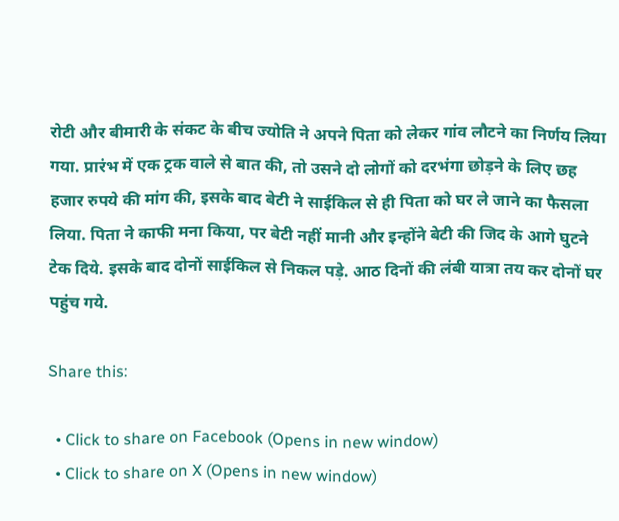रोटी और बीमारी के संकट के बीच ज्योति ने अपने पिता को लेकर गांव लौटने का निर्णय लिया गया. प्रारंभ में एक ट्रक वाले से बात की, तो उसने दो लोगों को दरभंगा छोड़ने के लिए छह हजार रुपये की मांग की, इसके बाद बेटी ने साईकिल से ही पिता को घर ले जाने का फैसला लिया. पिता ने काफी मना किया, पर बेटी नहीं मानी और इन्होंने बेटी की जिद के आगे घुटने टेक दिये. इसके बाद दोनों साईकिल से निकल पड़े. आठ दिनों की लंबी यात्रा तय कर दोनों घर पहुंच गये.

Share this:

  • Click to share on Facebook (Opens in new window)
  • Click to share on X (Opens in new window)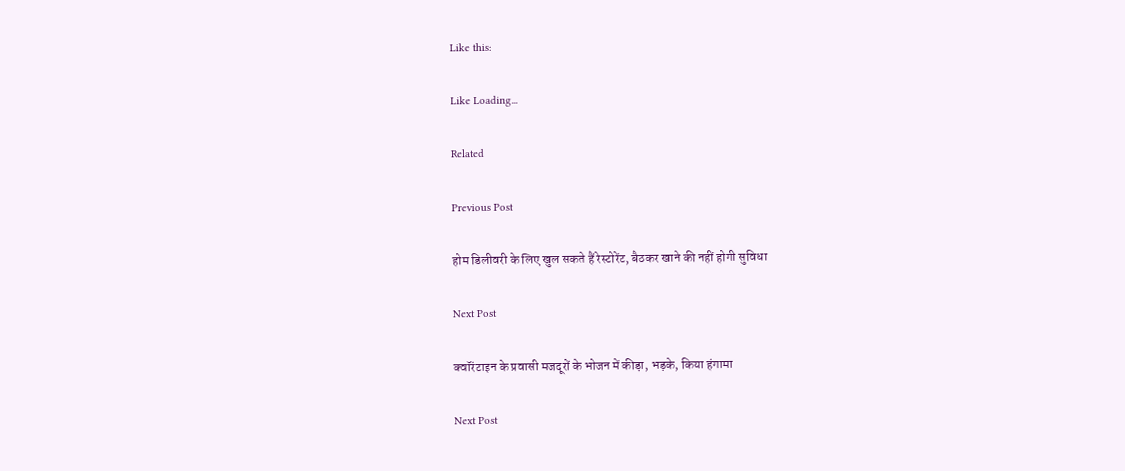Like this:

Like Loading...

Related

Previous Post

होम डिलीवरी के लिए खुल सकते हैं रेस्टोरेंट, बैठकर खाने की नहीं होगी सुविधा

Next Post

क्वॉरंटाइन के प्रवासी मजदूरों के भोजन में कीड़ा, भड़के, किया हंगामा

Next Post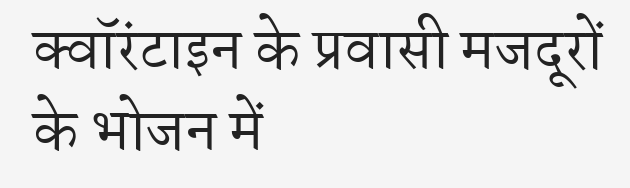क्वॉरंटाइन के प्रवासी मजदूरों के भोजन में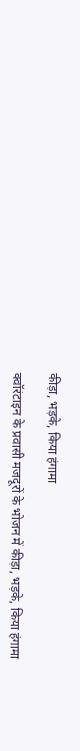कीड़ा, भड़के, किया हंगामा

क्वॉरंटाइन के प्रवासी मजदूरों के भोजन में कीड़ा, भड़के, किया हंगामा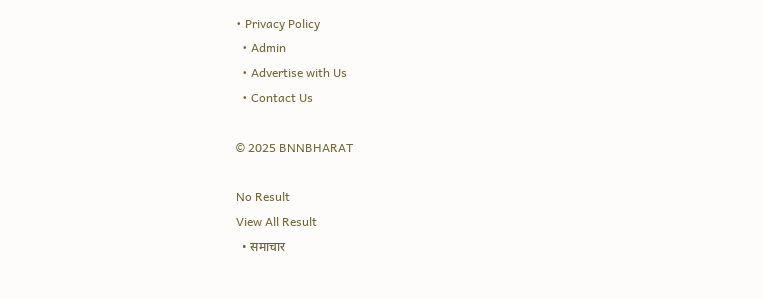• Privacy Policy
  • Admin
  • Advertise with Us
  • Contact Us

© 2025 BNNBHARAT

No Result
View All Result
  • समाचार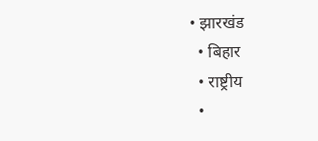• झारखंड
  • बिहार
  • राष्ट्रीय
  •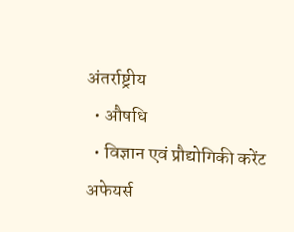अंतर्राष्ट्रीय
  • औषधि
  • विज्ञान एवं प्रौद्योगिकी करेंट अफेयर्स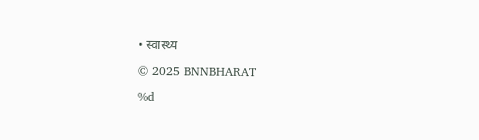• स्वास्थ्य

© 2025 BNNBHARAT

%d